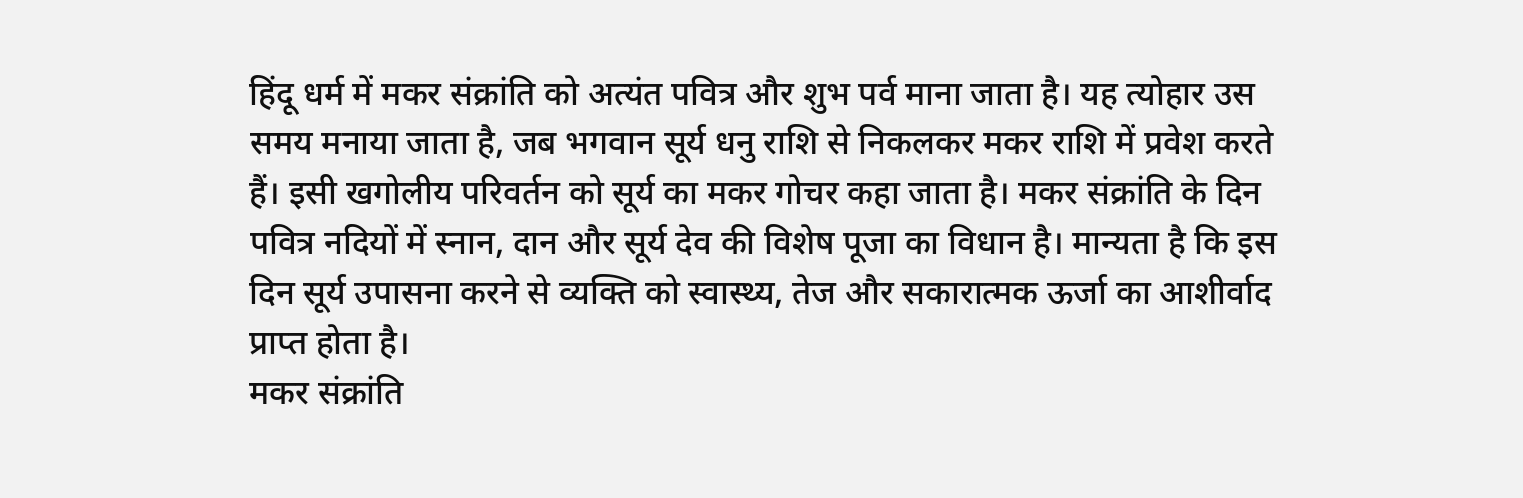हिंदू धर्म में मकर संक्रांति को अत्यंत पवित्र और शुभ पर्व माना जाता है। यह त्योहार उस समय मनाया जाता है, जब भगवान सूर्य धनु राशि से निकलकर मकर राशि में प्रवेश करते हैं। इसी खगोलीय परिवर्तन को सूर्य का मकर गोचर कहा जाता है। मकर संक्रांति के दिन पवित्र नदियों में स्नान, दान और सूर्य देव की विशेष पूजा का विधान है। मान्यता है कि इस दिन सूर्य उपासना करने से व्यक्ति को स्वास्थ्य, तेज और सकारात्मक ऊर्जा का आशीर्वाद प्राप्त होता है।
मकर संक्रांति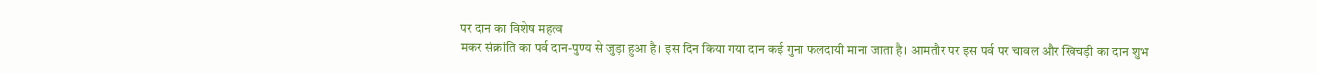पर दान का विशेष महत्व
मकर संक्रांति का पर्व दान-पुण्य से जुड़ा हुआ है। इस दिन किया गया दान कई गुना फलदायी माना जाता है। आमतौर पर इस पर्व पर चावल और खिचड़ी का दान शुभ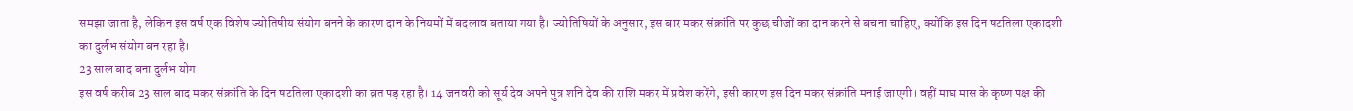समझा जाता है, लेकिन इस वर्ष एक विशेष ज्योतिषीय संयोग बनने के कारण दान के नियमों में बदलाव बताया गया है। ज्योतिषियों के अनुसार, इस बार मकर संक्रांति पर कुछ चीजों का दान करने से बचना चाहिए, क्योंकि इस दिन षटतिला एकादशी का दुर्लभ संयोग बन रहा है।
23 साल बाद बना दुर्लभ योग
इस वर्ष करीब 23 साल बाद मकर संक्रांति के दिन षटतिला एकादशी का व्रत पड़ रहा है। 14 जनवरी को सूर्य देव अपने पुत्र शनि देव की राशि मकर में प्रवेश करेंगे, इसी कारण इस दिन मकर संक्रांति मनाई जाएगी। वहीं माघ मास के कृष्ण पक्ष की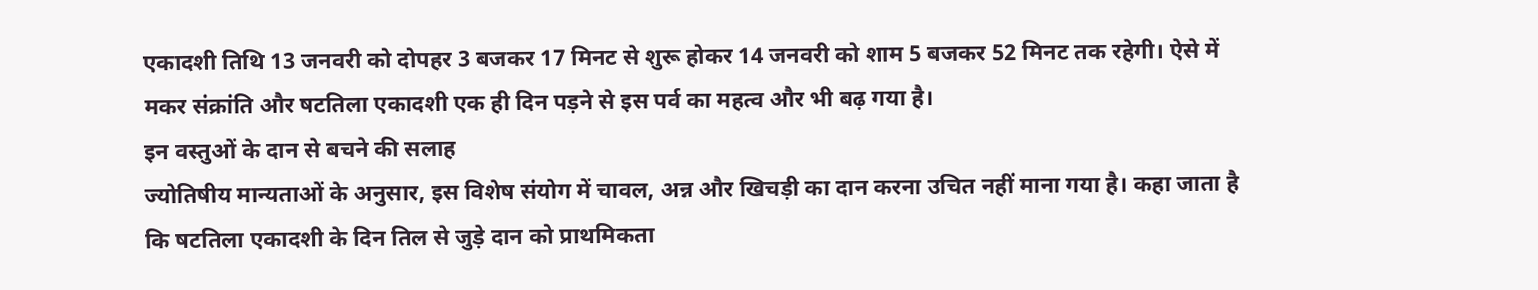एकादशी तिथि 13 जनवरी को दोपहर 3 बजकर 17 मिनट से शुरू होकर 14 जनवरी को शाम 5 बजकर 52 मिनट तक रहेगी। ऐसे में मकर संक्रांति और षटतिला एकादशी एक ही दिन पड़ने से इस पर्व का महत्व और भी बढ़ गया है।
इन वस्तुओं के दान से बचने की सलाह
ज्योतिषीय मान्यताओं के अनुसार, इस विशेष संयोग में चावल, अन्न और खिचड़ी का दान करना उचित नहीं माना गया है। कहा जाता है कि षटतिला एकादशी के दिन तिल से जुड़े दान को प्राथमिकता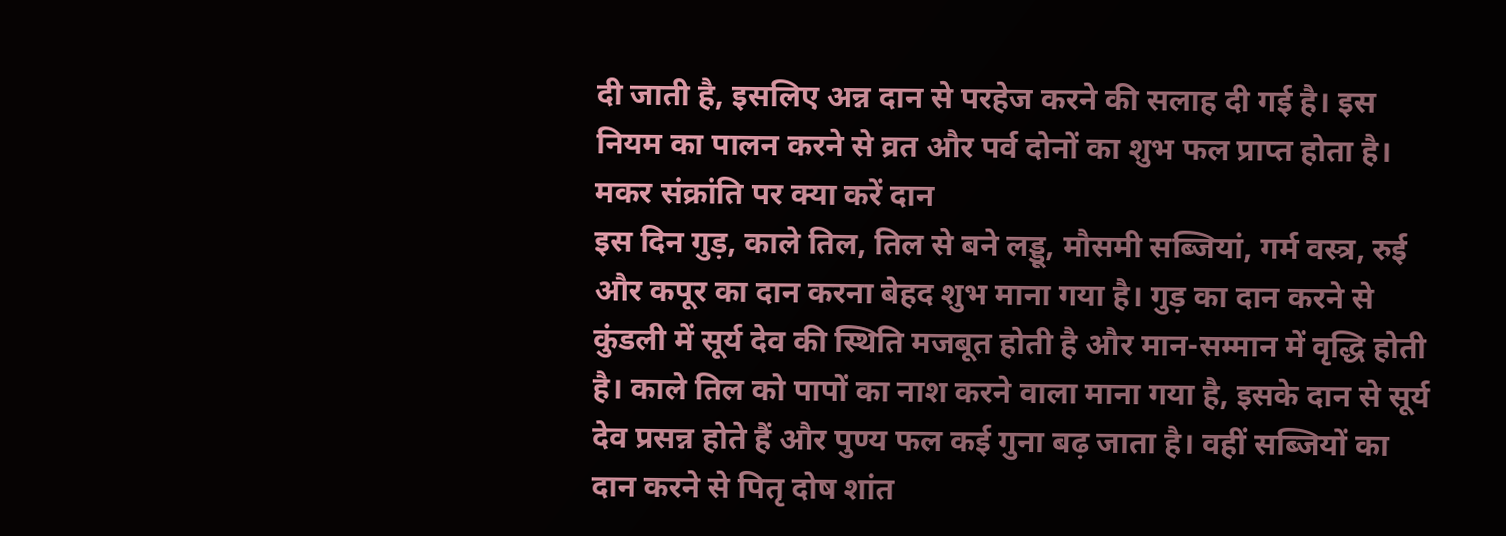दी जाती है, इसलिए अन्न दान से परहेज करने की सलाह दी गई है। इस नियम का पालन करने से व्रत और पर्व दोनों का शुभ फल प्राप्त होता है।
मकर संक्रांति पर क्या करें दान
इस दिन गुड़, काले तिल, तिल से बने लड्डू, मौसमी सब्जियां, गर्म वस्त्र, रुई और कपूर का दान करना बेहद शुभ माना गया है। गुड़ का दान करने से कुंडली में सूर्य देव की स्थिति मजबूत होती है और मान-सम्मान में वृद्धि होती है। काले तिल को पापों का नाश करने वाला माना गया है, इसके दान से सूर्य देव प्रसन्न होते हैं और पुण्य फल कई गुना बढ़ जाता है। वहीं सब्जियों का दान करने से पितृ दोष शांत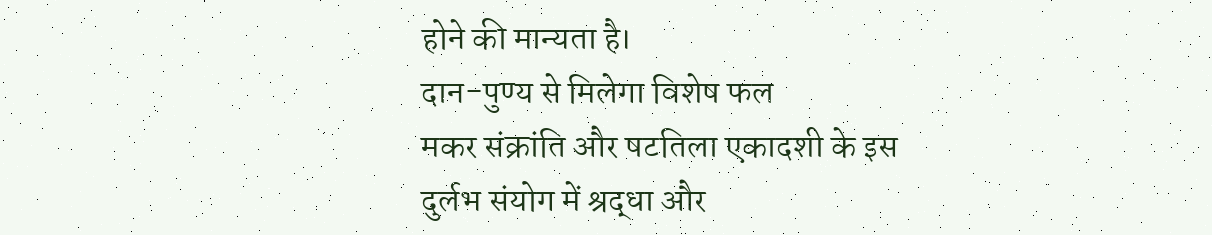होने की मान्यता है।
दान-पुण्य से मिलेगा विशेष फल
मकर संक्रांति और षटतिला एकादशी के इस दुर्लभ संयोग में श्रद्धा और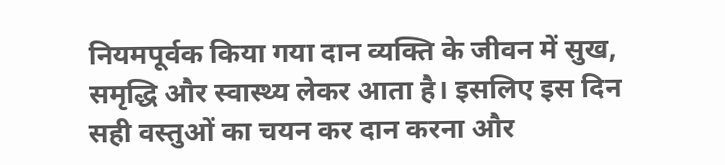नियमपूर्वक किया गया दान व्यक्ति के जीवन में सुख, समृद्धि और स्वास्थ्य लेकर आता है। इसलिए इस दिन सही वस्तुओं का चयन कर दान करना और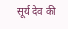सूर्य देव की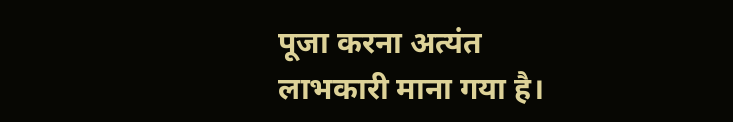पूजा करना अत्यंत लाभकारी माना गया है।